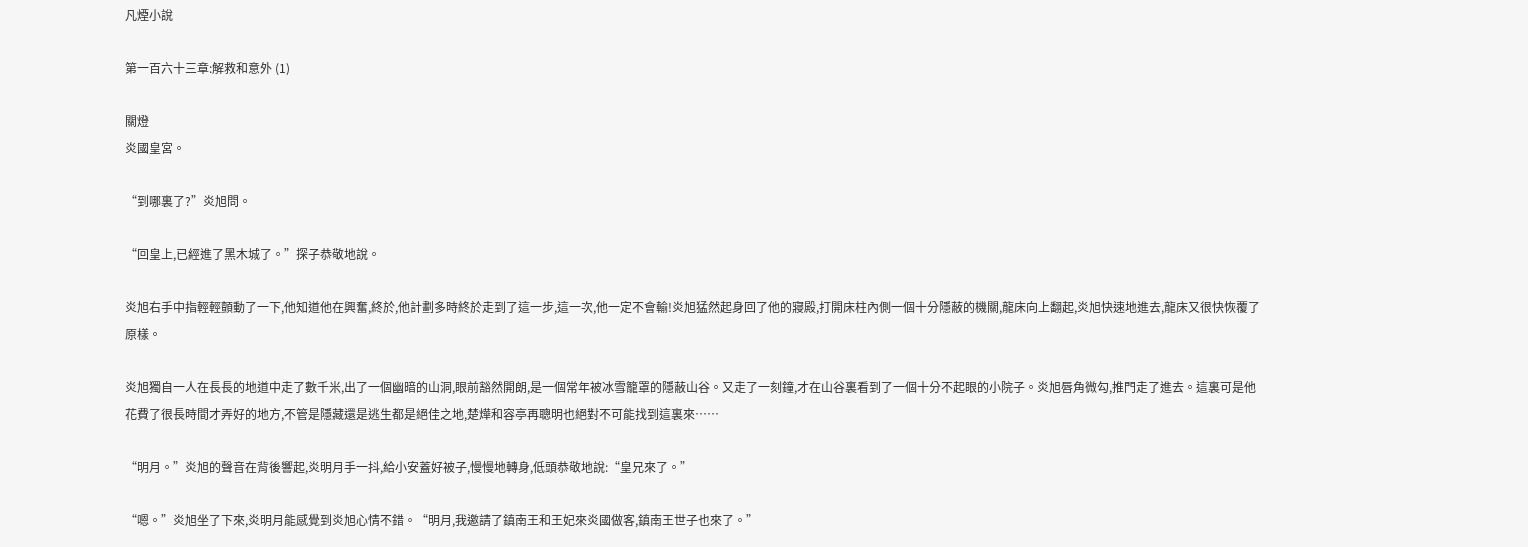凡煙小說

第一百六十三章:解救和意外 (1)

關燈
炎國皇宮。

“到哪裏了?”炎旭問。

“回皇上,已經進了黑木城了。”探子恭敬地說。

炎旭右手中指輕輕顫動了一下,他知道他在興奮,終於,他計劃多時終於走到了這一步,這一次,他一定不會輸!炎旭猛然起身回了他的寢殿,打開床柱內側一個十分隱蔽的機關,龍床向上翻起,炎旭快速地進去,龍床又很快恢覆了原樣。

炎旭獨自一人在長長的地道中走了數千米,出了一個幽暗的山洞,眼前豁然開朗,是一個常年被冰雪籠罩的隱蔽山谷。又走了一刻鐘,才在山谷裏看到了一個十分不起眼的小院子。炎旭唇角微勾,推門走了進去。這裏可是他花費了很長時間才弄好的地方,不管是隱藏還是逃生都是絕佳之地,楚燁和容亭再聰明也絕對不可能找到這裏來……

“明月。”炎旭的聲音在背後響起,炎明月手一抖,給小安蓋好被子,慢慢地轉身,低頭恭敬地說:“皇兄來了。”

“嗯。”炎旭坐了下來,炎明月能感覺到炎旭心情不錯。“明月,我邀請了鎮南王和王妃來炎國做客,鎮南王世子也來了。”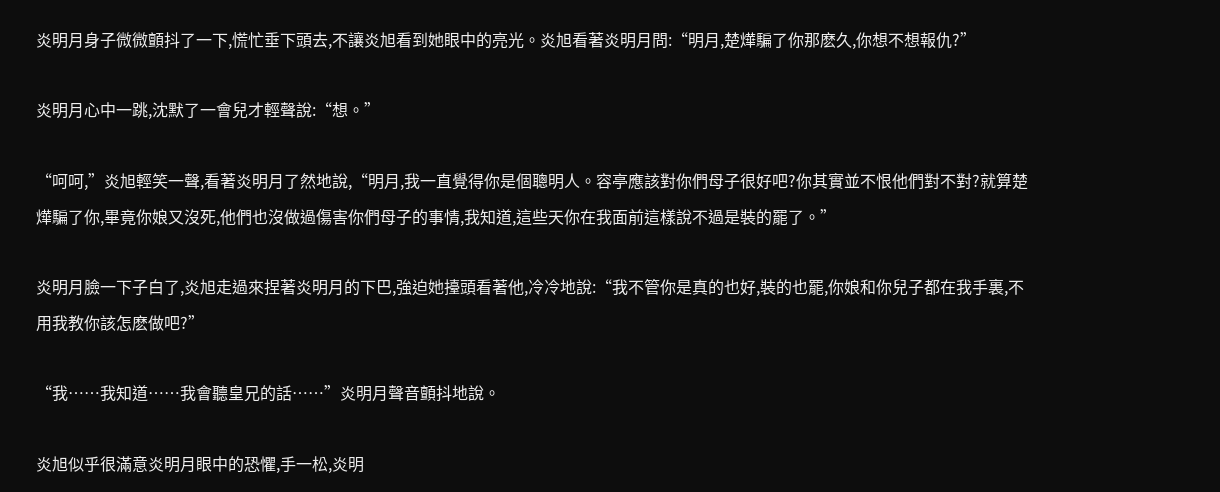炎明月身子微微顫抖了一下,慌忙垂下頭去,不讓炎旭看到她眼中的亮光。炎旭看著炎明月問:“明月,楚燁騙了你那麽久,你想不想報仇?”

炎明月心中一跳,沈默了一會兒才輕聲說:“想。”

“呵呵,”炎旭輕笑一聲,看著炎明月了然地說,“明月,我一直覺得你是個聰明人。容亭應該對你們母子很好吧?你其實並不恨他們對不對?就算楚燁騙了你,畢竟你娘又沒死,他們也沒做過傷害你們母子的事情,我知道,這些天你在我面前這樣說不過是裝的罷了。”

炎明月臉一下子白了,炎旭走過來捏著炎明月的下巴,強迫她擡頭看著他,冷冷地說:“我不管你是真的也好,裝的也罷,你娘和你兒子都在我手裏,不用我教你該怎麽做吧?”

“我……我知道……我會聽皇兄的話……”炎明月聲音顫抖地說。

炎旭似乎很滿意炎明月眼中的恐懼,手一松,炎明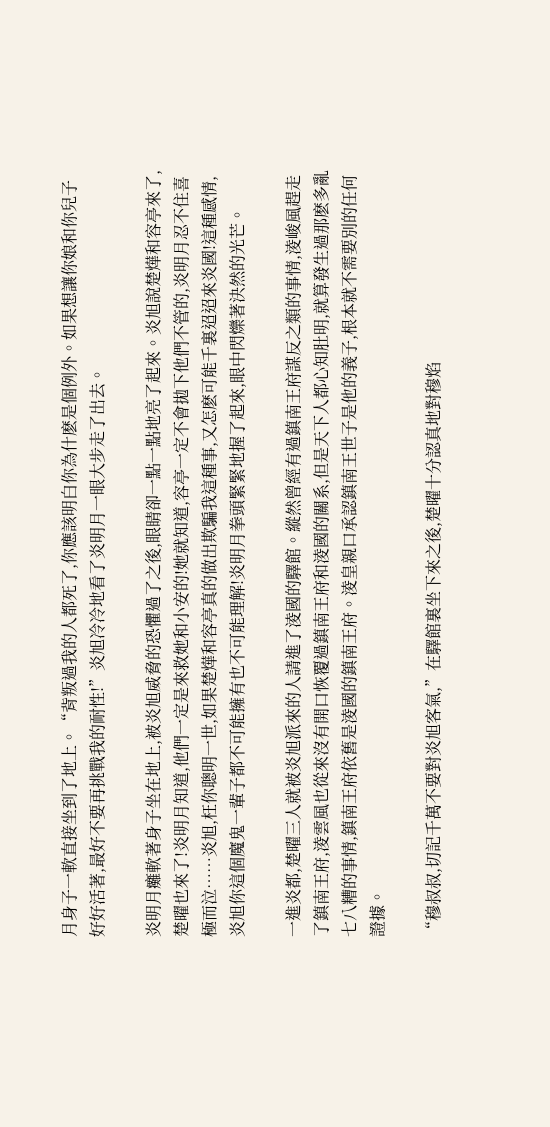月身子一軟直接坐到了地上。“背叛過我的人都死了,你應該明白你為什麽是個例外。如果想讓你娘和你兒子好好活著,最好不要再挑戰我的耐性!”炎旭冷冷地看了炎明月一眼大步走了出去。

炎明月癱軟著身子坐在地上,被炎旭威脅的恐懼過了之後,眼睛卻一點一點地亮了起來。炎旭說楚燁和容亭來了,楚曜也來了!炎明月知道,他們一定是來救她和小安的!她就知道,容亭一定不會拋下他們不管的,炎明月忍不住喜極而泣……炎旭,枉你聰明一世,如果楚燁和容亭真的做出欺騙我這種事,又怎麽可能千裏迢迢來炎國!這種感情,炎旭你這個魔鬼一輩子都不可能擁有也不可能理解!炎明月拳頭緊緊地握了起來,眼中閃爍著決然的光芒。

一進炎都,楚曜三人就被炎旭派來的人請進了淩國的驛館。縱然曾經有過鎮南王府謀反之類的事情,淩峻風趕走了鎮南王府,淩雲風也從來沒有開口恢覆過鎮南王府和淩國的關系,但是天下人都心知肚明,就算發生過那麽多亂七八糟的事情,鎮南王府依舊是淩國的鎮南王府。淩皇親口承認鎮南王世子是他的義子,根本就不需要別的任何證據。

“穆叔叔,切記千萬不要對炎旭客氣,”在驛館裏坐下來之後,楚曜十分認真地對穆焰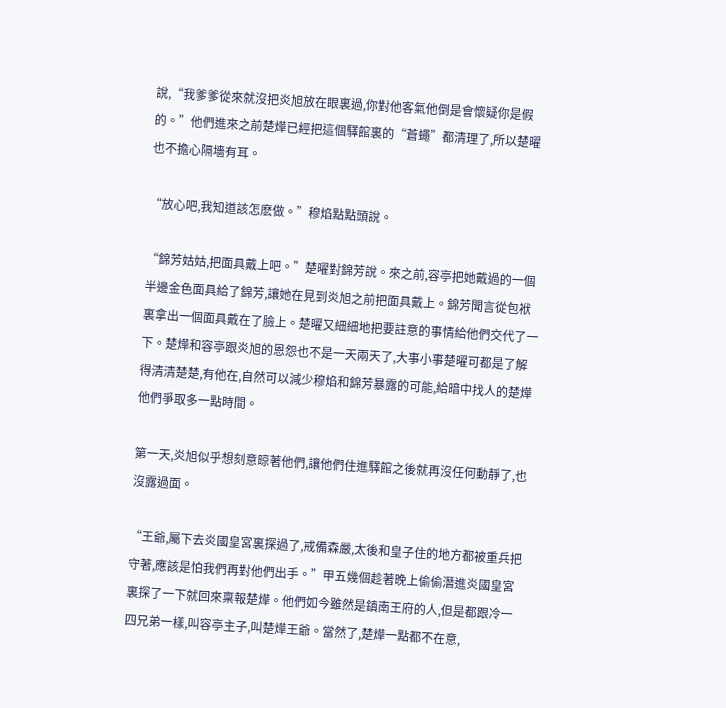說,“我爹爹從來就沒把炎旭放在眼裏過,你對他客氣他倒是會懷疑你是假的。”他們進來之前楚燁已經把這個驛館裏的“蒼蠅”都清理了,所以楚曜也不擔心隔墻有耳。

“放心吧,我知道該怎麽做。”穆焰點點頭說。

“錦芳姑姑,把面具戴上吧。”楚曜對錦芳說。來之前,容亭把她戴過的一個半邊金色面具給了錦芳,讓她在見到炎旭之前把面具戴上。錦芳聞言從包袱裏拿出一個面具戴在了臉上。楚曜又細細地把要註意的事情給他們交代了一下。楚燁和容亭跟炎旭的恩怨也不是一天兩天了,大事小事楚曜可都是了解得清清楚楚,有他在,自然可以減少穆焰和錦芳暴露的可能,給暗中找人的楚燁他們爭取多一點時間。

第一天,炎旭似乎想刻意晾著他們,讓他們住進驛館之後就再沒任何動靜了,也沒露過面。

“王爺,屬下去炎國皇宮裏探過了,戒備森嚴,太後和皇子住的地方都被重兵把守著,應該是怕我們再對他們出手。”甲五幾個趁著晚上偷偷潛進炎國皇宮裏探了一下就回來稟報楚燁。他們如今雖然是鎮南王府的人,但是都跟冷一四兄弟一樣,叫容亭主子,叫楚燁王爺。當然了,楚燁一點都不在意,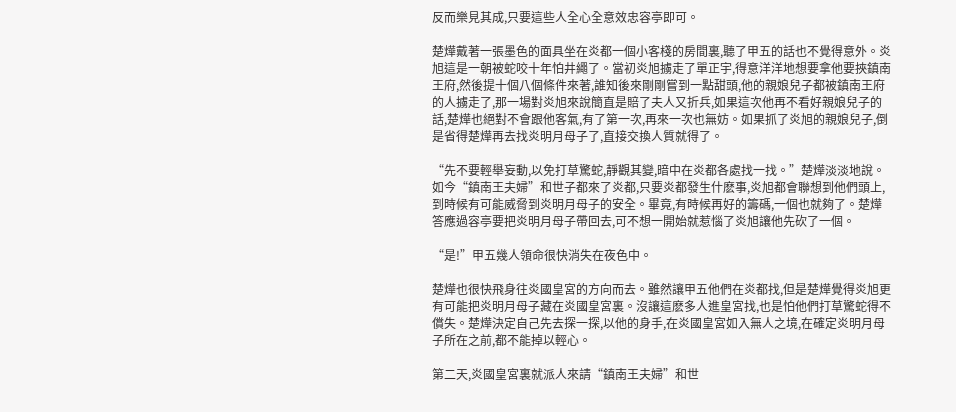反而樂見其成,只要這些人全心全意效忠容亭即可。

楚燁戴著一張墨色的面具坐在炎都一個小客棧的房間裏,聽了甲五的話也不覺得意外。炎旭這是一朝被蛇咬十年怕井繩了。當初炎旭擄走了單正宇,得意洋洋地想要拿他要挾鎮南王府,然後提十個八個條件來著,誰知後來剛剛嘗到一點甜頭,他的親娘兒子都被鎮南王府的人擄走了,那一場對炎旭來說簡直是賠了夫人又折兵,如果這次他再不看好親娘兒子的話,楚燁也絕對不會跟他客氣,有了第一次,再來一次也無妨。如果抓了炎旭的親娘兒子,倒是省得楚燁再去找炎明月母子了,直接交換人質就得了。

“先不要輕舉妄動,以免打草驚蛇,靜觀其變,暗中在炎都各處找一找。”楚燁淡淡地說。如今“鎮南王夫婦”和世子都來了炎都,只要炎都發生什麽事,炎旭都會聯想到他們頭上,到時候有可能威脅到炎明月母子的安全。畢竟,有時候再好的籌碼,一個也就夠了。楚燁答應過容亭要把炎明月母子帶回去,可不想一開始就惹惱了炎旭讓他先砍了一個。

“是!”甲五幾人領命很快消失在夜色中。

楚燁也很快飛身往炎國皇宮的方向而去。雖然讓甲五他們在炎都找,但是楚燁覺得炎旭更有可能把炎明月母子藏在炎國皇宮裏。沒讓這麽多人進皇宮找,也是怕他們打草驚蛇得不償失。楚燁決定自己先去探一探,以他的身手,在炎國皇宮如入無人之境,在確定炎明月母子所在之前,都不能掉以輕心。

第二天,炎國皇宮裏就派人來請“鎮南王夫婦”和世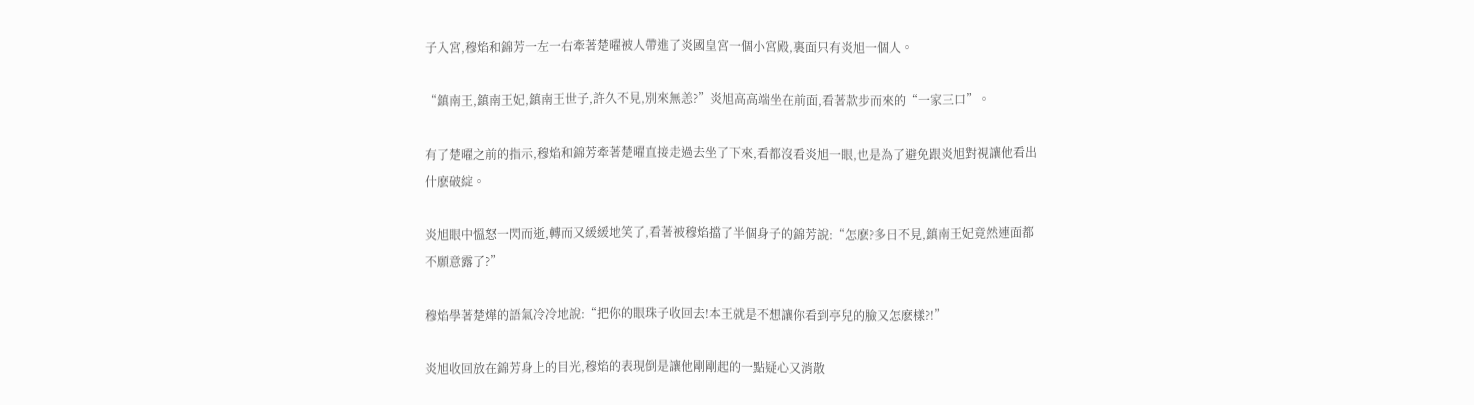子入宮,穆焰和錦芳一左一右牽著楚曜被人帶進了炎國皇宮一個小宮殿,裏面只有炎旭一個人。

“鎮南王,鎮南王妃,鎮南王世子,許久不見,別來無恙?”炎旭高高端坐在前面,看著款步而來的“一家三口”。

有了楚曜之前的指示,穆焰和錦芳牽著楚曜直接走過去坐了下來,看都沒看炎旭一眼,也是為了避免跟炎旭對視讓他看出什麽破綻。

炎旭眼中慍怒一閃而逝,轉而又緩緩地笑了,看著被穆焰擋了半個身子的錦芳說:“怎麽?多日不見,鎮南王妃竟然連面都不願意露了?”

穆焰學著楚燁的語氣冷冷地說:“把你的眼珠子收回去!本王就是不想讓你看到亭兒的臉又怎麽樣?!”

炎旭收回放在錦芳身上的目光,穆焰的表現倒是讓他剛剛起的一點疑心又消散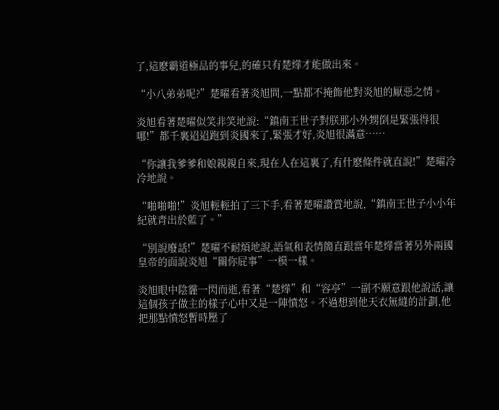了,這麽霸道極品的事兒,的確只有楚燁才能做出來。

“小八弟弟呢?”楚曜看著炎旭問,一點都不掩飾他對炎旭的厭惡之情。

炎旭看著楚曜似笑非笑地說:“鎮南王世子對朕那小外甥倒是緊張得很哪!”都千裏迢迢跑到炎國來了,緊張才好,炎旭很滿意……

“你讓我爹爹和娘親親自來,現在人在這裏了,有什麽條件就直說!”楚曜冷冷地說。

“啪啪啪!”炎旭輕輕拍了三下手,看著楚曜讚賞地說,“鎮南王世子小小年紀就青出於藍了。”

“別說廢話!”楚曜不耐煩地說,語氣和表情簡直跟當年楚燁當著另外兩國皇帝的面說炎旭“關你屁事”一模一樣。

炎旭眼中陰霾一閃而逝,看著“楚燁”和“容亭”一副不願意跟他說話,讓這個孩子做主的樣子心中又是一陣憤怒。不過想到他天衣無縫的計劃,他把那點憤怒暫時壓了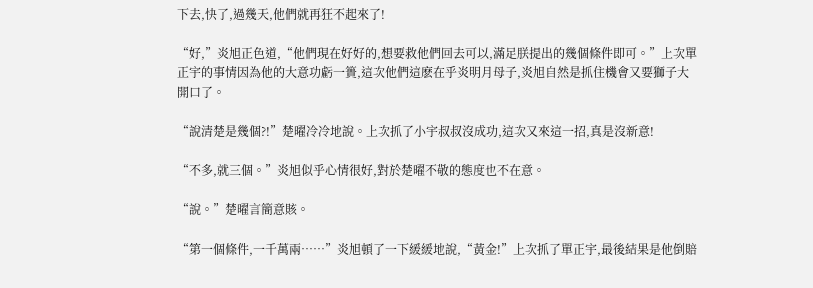下去,快了,過幾天,他們就再狂不起來了!

“好,”炎旭正色道,“他們現在好好的,想要救他們回去可以,滿足朕提出的幾個條件即可。”上次單正宇的事情因為他的大意功虧一簣,這次他們這麽在乎炎明月母子,炎旭自然是抓住機會又要獅子大開口了。

“說清楚是幾個?!”楚曜冷冷地說。上次抓了小宇叔叔沒成功,這次又來這一招,真是沒新意!

“不多,就三個。”炎旭似乎心情很好,對於楚曜不敬的態度也不在意。

“說。”楚曜言簡意賅。

“第一個條件,一千萬兩……”炎旭頓了一下緩緩地說,“黃金!”上次抓了單正宇,最後結果是他倒賠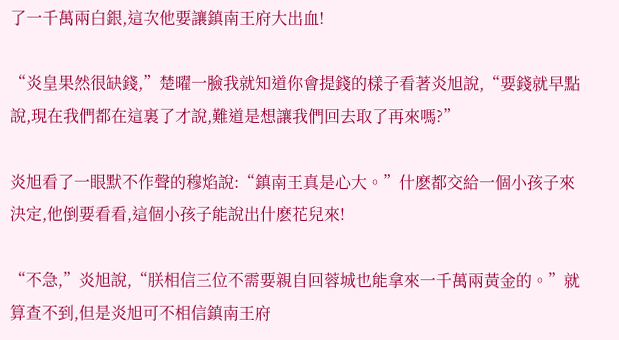了一千萬兩白銀,這次他要讓鎮南王府大出血!

“炎皇果然很缺錢,”楚曜一臉我就知道你會提錢的樣子看著炎旭說,“要錢就早點說,現在我們都在這裏了才說,難道是想讓我們回去取了再來嗎?”

炎旭看了一眼默不作聲的穆焰說:“鎮南王真是心大。”什麽都交給一個小孩子來決定,他倒要看看,這個小孩子能說出什麽花兒來!

“不急,”炎旭說,“朕相信三位不需要親自回蓉城也能拿來一千萬兩黃金的。”就算查不到,但是炎旭可不相信鎮南王府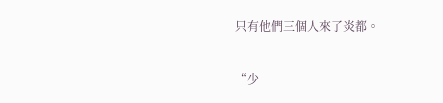只有他們三個人來了炎都。

“少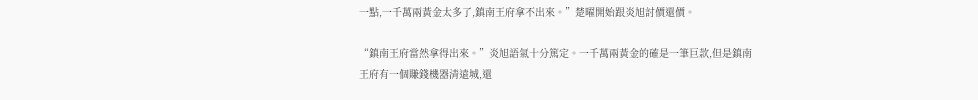一點,一千萬兩黃金太多了,鎮南王府拿不出來。”楚曜開始跟炎旭討價還價。

“鎮南王府當然拿得出來。”炎旭語氣十分篤定。一千萬兩黃金的確是一筆巨款,但是鎮南王府有一個賺錢機器清遠城,還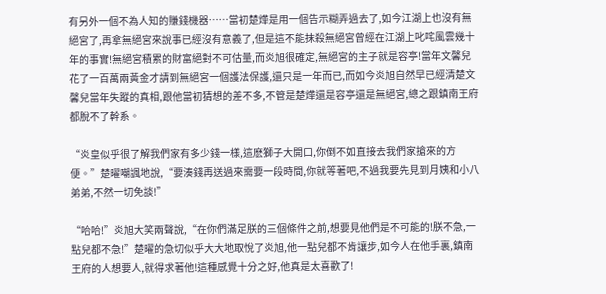有另外一個不為人知的賺錢機器……當初楚燁是用一個告示糊弄過去了,如今江湖上也沒有無絕宮了,再拿無絕宮來說事已經沒有意義了,但是這不能抹殺無絕宮曾經在江湖上叱咤風雲幾十年的事實!無絕宮積累的財富絕對不可估量,而炎旭很確定,無絕宮的主子就是容亭!當年文馨兒花了一百萬兩黃金才請到無絕宮一個護法保護,還只是一年而已,而如今炎旭自然早已經清楚文馨兒當年失蹤的真相,跟他當初猜想的差不多,不管是楚燁還是容亭還是無絕宮,總之跟鎮南王府都脫不了幹系。

“炎皇似乎很了解我們家有多少錢一樣,這麽獅子大開口,你倒不如直接去我們家搶來的方便。”楚曜嘲諷地說,“要湊錢再送過來需要一段時間,你就等著吧,不過我要先見到月姨和小八弟弟,不然一切免談!”

“哈哈!”炎旭大笑兩聲說,“在你們滿足朕的三個條件之前,想要見他們是不可能的!朕不急,一點兒都不急!”楚曜的急切似乎大大地取悅了炎旭,他一點兒都不肯讓步,如今人在他手裏,鎮南王府的人想要人,就得求著他!這種感覺十分之好,他真是太喜歡了!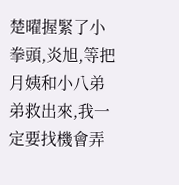楚曜握緊了小拳頭,炎旭,等把月姨和小八弟弟救出來,我一定要找機會弄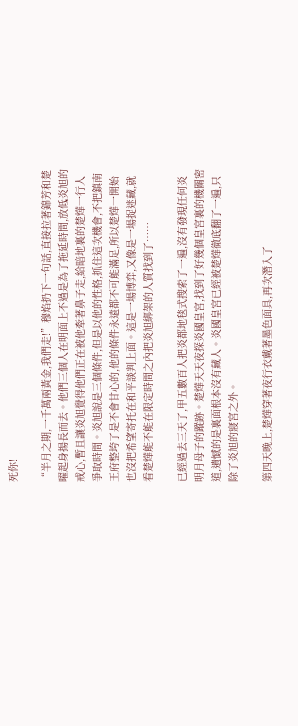死你!

“半月之期,一千萬兩黃金,我們走!”穆焰扔下一句話,直接拉著錦芳和楚曜起身揚長而去。他們三個人在明面上不過是為了拖延時間,放低炎旭的戒心,暫且讓炎旭覺得他們正在被他牽著鼻子走,給暗地裏的楚燁一行人爭取時間。炎旭說是三個條件,但是以他的性格,抓住這次機會,不把鎮南王府整垮了是不會甘心的,他的條件永遠都不可能滿足,所以楚燁一開始也沒把希望寄托在和平談判上面。這是一場博弈,又像是一場捉迷藏,就看楚燁能不能在限定時間之內把炎旭綁架的人質找到了……

已經過去三天了,甲五數百人把炎都地毯式搜索了一遍,沒有發現任何炎明月母子的蹤跡。楚燁天天夜探炎國皇宮,找到了好幾個皇宮裏的機關密道,遺憾的是裏面根本沒有藏人。炎國皇宮已經被楚燁徹底翻了一遍,只除了炎旭的寢宮之外。

第四天晚上,楚燁穿著夜行衣戴著墨色面具,再次潛入了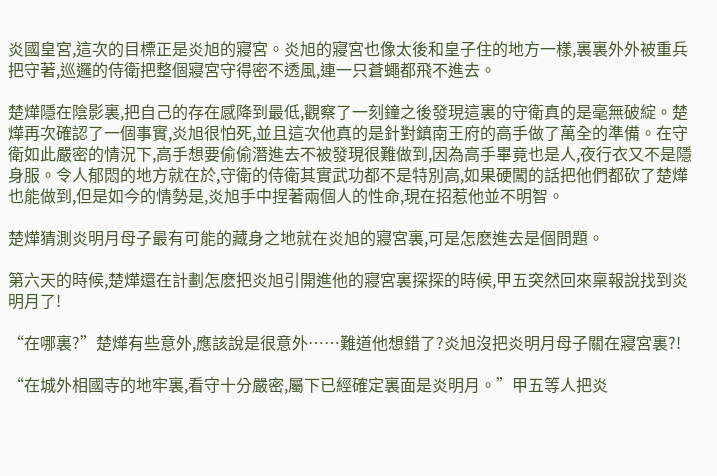炎國皇宮,這次的目標正是炎旭的寢宮。炎旭的寢宮也像太後和皇子住的地方一樣,裏裏外外被重兵把守著,巡邏的侍衛把整個寢宮守得密不透風,連一只蒼蠅都飛不進去。

楚燁隱在陰影裏,把自己的存在感降到最低,觀察了一刻鐘之後發現這裏的守衛真的是毫無破綻。楚燁再次確認了一個事實,炎旭很怕死,並且這次他真的是針對鎮南王府的高手做了萬全的準備。在守衛如此嚴密的情況下,高手想要偷偷潛進去不被發現很難做到,因為高手畢竟也是人,夜行衣又不是隱身服。令人郁悶的地方就在於,守衛的侍衛其實武功都不是特別高,如果硬闖的話把他們都砍了楚燁也能做到,但是如今的情勢是,炎旭手中捏著兩個人的性命,現在招惹他並不明智。

楚燁猜測炎明月母子最有可能的藏身之地就在炎旭的寢宮裏,可是怎麽進去是個問題。

第六天的時候,楚燁還在計劃怎麽把炎旭引開進他的寢宮裏探探的時候,甲五突然回來稟報說找到炎明月了!

“在哪裏?”楚燁有些意外,應該說是很意外……難道他想錯了?炎旭沒把炎明月母子關在寢宮裏?!

“在城外相國寺的地牢裏,看守十分嚴密,屬下已經確定裏面是炎明月。”甲五等人把炎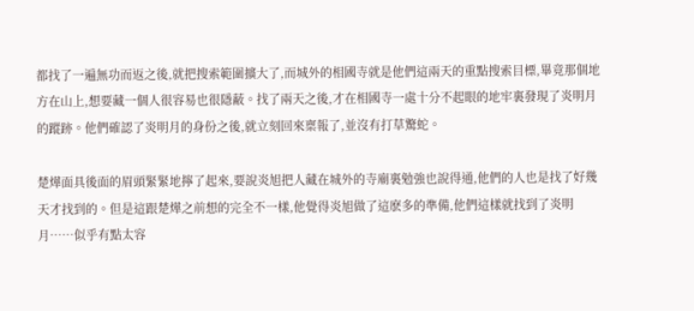都找了一遍無功而返之後,就把搜索範圍擴大了,而城外的相國寺就是他們這兩天的重點搜索目標,畢竟那個地方在山上,想要藏一個人很容易也很隱蔽。找了兩天之後,才在相國寺一處十分不起眼的地牢裏發現了炎明月的蹤跡。他們確認了炎明月的身份之後,就立刻回來稟報了,並沒有打草驚蛇。

楚燁面具後面的眉頭緊緊地擰了起來,要說炎旭把人藏在城外的寺廟裏勉強也說得通,他們的人也是找了好幾天才找到的。但是這跟楚燁之前想的完全不一樣,他覺得炎旭做了這麽多的準備,他們這樣就找到了炎明月……似乎有點太容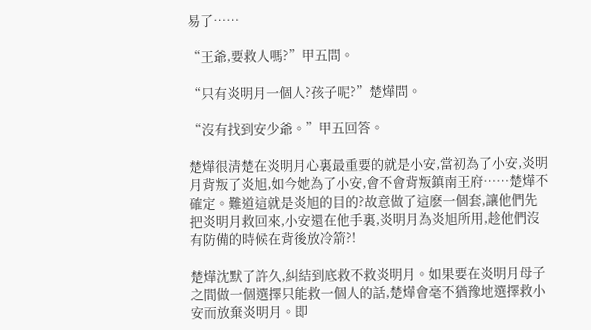易了……

“王爺,要救人嗎?”甲五問。

“只有炎明月一個人?孩子呢?”楚燁問。

“沒有找到安少爺。”甲五回答。

楚燁很清楚在炎明月心裏最重要的就是小安,當初為了小安,炎明月背叛了炎旭,如今她為了小安,會不會背叛鎮南王府……楚燁不確定。難道這就是炎旭的目的?故意做了這麽一個套,讓他們先把炎明月救回來,小安還在他手裏,炎明月為炎旭所用,趁他們沒有防備的時候在背後放冷箭?!

楚燁沈默了許久,糾結到底救不救炎明月。如果要在炎明月母子之間做一個選擇只能救一個人的話,楚燁會毫不猶豫地選擇救小安而放棄炎明月。即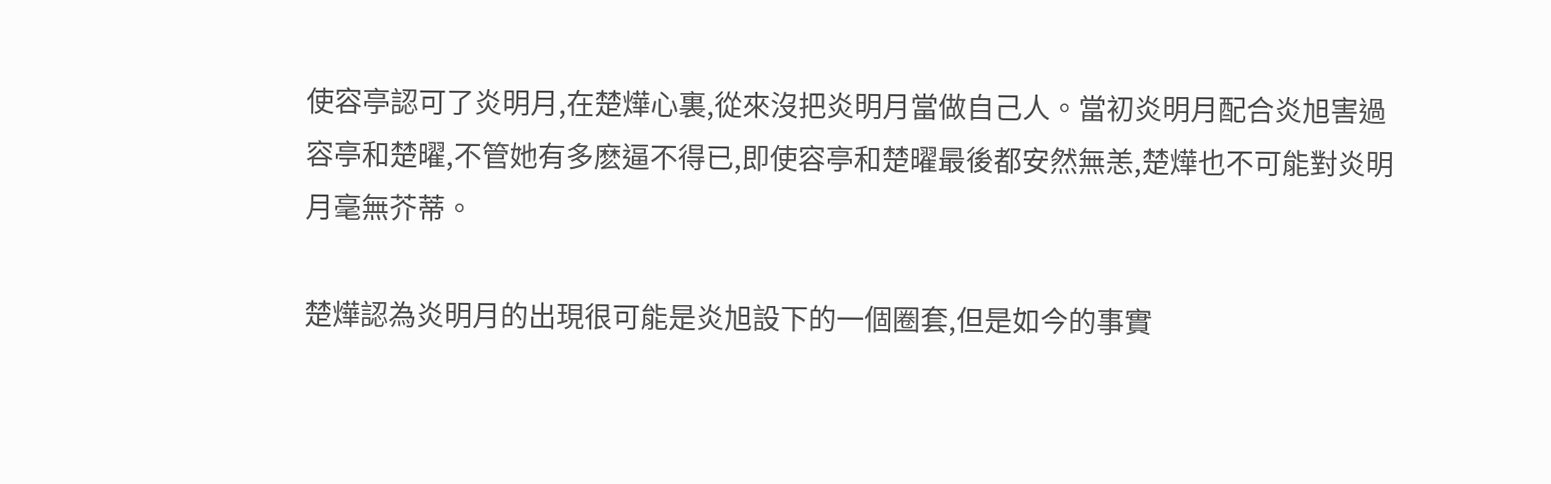使容亭認可了炎明月,在楚燁心裏,從來沒把炎明月當做自己人。當初炎明月配合炎旭害過容亭和楚曜,不管她有多麽逼不得已,即使容亭和楚曜最後都安然無恙,楚燁也不可能對炎明月毫無芥蒂。

楚燁認為炎明月的出現很可能是炎旭設下的一個圈套,但是如今的事實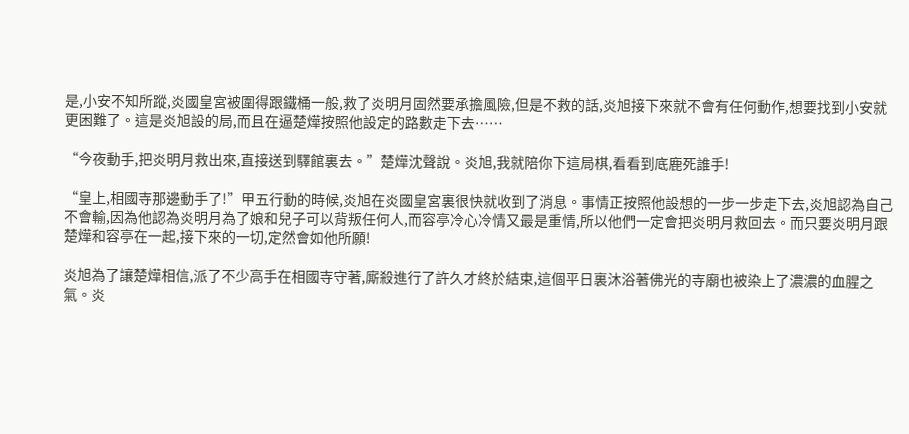是,小安不知所蹤,炎國皇宮被圍得跟鐵桶一般,救了炎明月固然要承擔風險,但是不救的話,炎旭接下來就不會有任何動作,想要找到小安就更困難了。這是炎旭設的局,而且在逼楚燁按照他設定的路數走下去……

“今夜動手,把炎明月救出來,直接送到驛館裏去。”楚燁沈聲說。炎旭,我就陪你下這局棋,看看到底鹿死誰手!

“皇上,相國寺那邊動手了!”甲五行動的時候,炎旭在炎國皇宮裏很快就收到了消息。事情正按照他設想的一步一步走下去,炎旭認為自己不會輸,因為他認為炎明月為了娘和兒子可以背叛任何人,而容亭冷心冷情又最是重情,所以他們一定會把炎明月救回去。而只要炎明月跟楚燁和容亭在一起,接下來的一切,定然會如他所願!

炎旭為了讓楚燁相信,派了不少高手在相國寺守著,廝殺進行了許久才終於結束,這個平日裏沐浴著佛光的寺廟也被染上了濃濃的血腥之氣。炎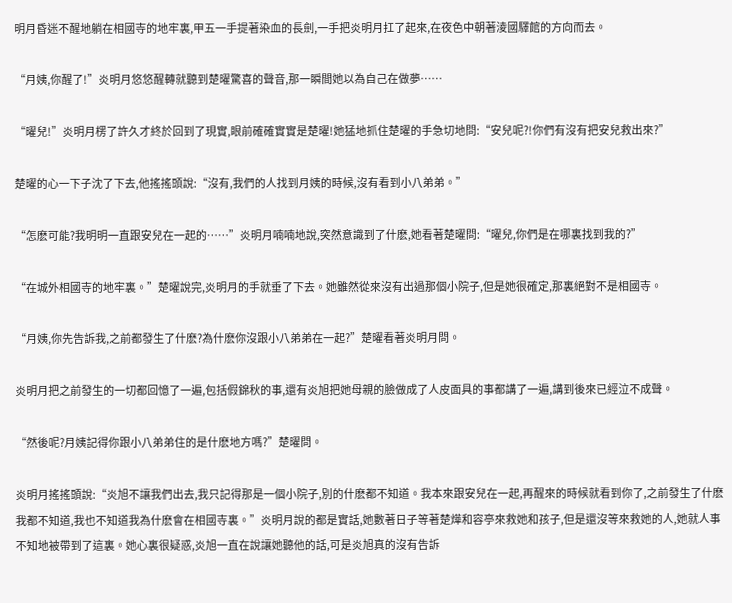明月昏迷不醒地躺在相國寺的地牢裏,甲五一手提著染血的長劍,一手把炎明月扛了起來,在夜色中朝著淩國驛館的方向而去。

“月姨,你醒了!”炎明月悠悠醒轉就聽到楚曜驚喜的聲音,那一瞬間她以為自己在做夢……

“曜兒!”炎明月楞了許久才終於回到了現實,眼前確確實實是楚曜!她猛地抓住楚曜的手急切地問:“安兒呢?!你們有沒有把安兒救出來?”

楚曜的心一下子沈了下去,他搖搖頭說:“沒有,我們的人找到月姨的時候,沒有看到小八弟弟。”

“怎麽可能?我明明一直跟安兒在一起的……”炎明月喃喃地說,突然意識到了什麽,她看著楚曜問:“曜兒,你們是在哪裏找到我的?”

“在城外相國寺的地牢裏。”楚曜說完,炎明月的手就垂了下去。她雖然從來沒有出過那個小院子,但是她很確定,那裏絕對不是相國寺。

“月姨,你先告訴我,之前都發生了什麽?為什麽你沒跟小八弟弟在一起?”楚曜看著炎明月問。

炎明月把之前發生的一切都回憶了一遍,包括假錦秋的事,還有炎旭把她母親的臉做成了人皮面具的事都講了一遍,講到後來已經泣不成聲。

“然後呢?月姨記得你跟小八弟弟住的是什麽地方嗎?”楚曜問。

炎明月搖搖頭說:“炎旭不讓我們出去,我只記得那是一個小院子,別的什麽都不知道。我本來跟安兒在一起,再醒來的時候就看到你了,之前發生了什麽我都不知道,我也不知道我為什麽會在相國寺裏。”炎明月說的都是實話,她數著日子等著楚燁和容亭來救她和孩子,但是還沒等來救她的人,她就人事不知地被帶到了這裏。她心裏很疑惑,炎旭一直在說讓她聽他的話,可是炎旭真的沒有告訴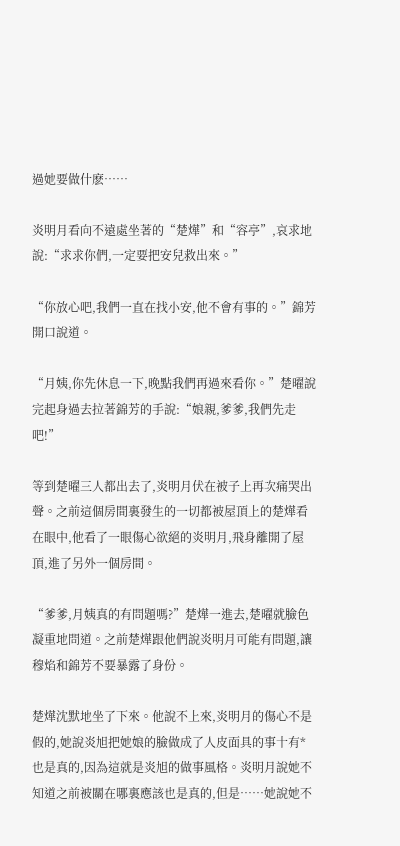過她要做什麽……

炎明月看向不遠處坐著的“楚燁”和“容亭”,哀求地說:“求求你們,一定要把安兒救出來。”

“你放心吧,我們一直在找小安,他不會有事的。”錦芳開口說道。

“月姨,你先休息一下,晚點我們再過來看你。”楚曜說完起身過去拉著錦芳的手說:“娘親,爹爹,我們先走吧!”

等到楚曜三人都出去了,炎明月伏在被子上再次痛哭出聲。之前這個房間裏發生的一切都被屋頂上的楚燁看在眼中,他看了一眼傷心欲絕的炎明月,飛身離開了屋頂,進了另外一個房間。

“爹爹,月姨真的有問題嗎?”楚燁一進去,楚曜就臉色凝重地問道。之前楚燁跟他們說炎明月可能有問題,讓穆焰和錦芳不要暴露了身份。

楚燁沈默地坐了下來。他說不上來,炎明月的傷心不是假的,她說炎旭把她娘的臉做成了人皮面具的事十有*也是真的,因為這就是炎旭的做事風格。炎明月說她不知道之前被關在哪裏應該也是真的,但是……她說她不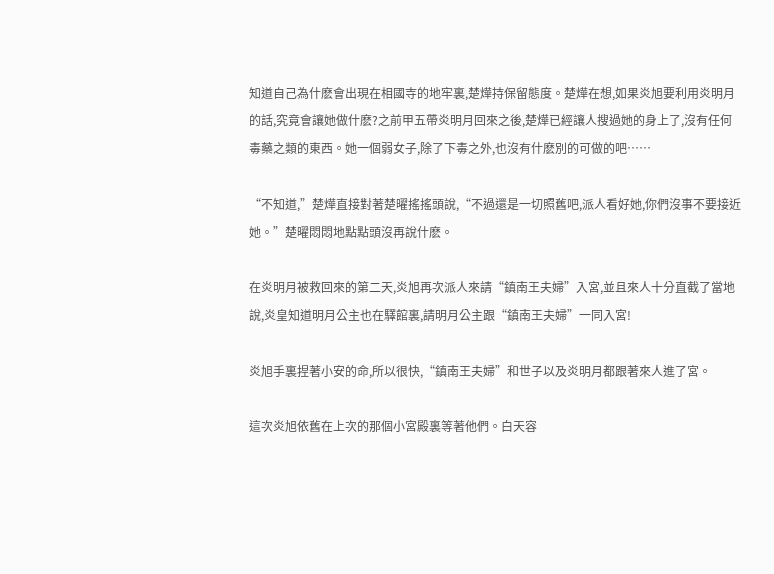知道自己為什麽會出現在相國寺的地牢裏,楚燁持保留態度。楚燁在想,如果炎旭要利用炎明月的話,究竟會讓她做什麽?之前甲五帶炎明月回來之後,楚燁已經讓人搜過她的身上了,沒有任何毒藥之類的東西。她一個弱女子,除了下毒之外,也沒有什麽別的可做的吧……

“不知道,”楚燁直接對著楚曜搖搖頭說,“不過還是一切照舊吧,派人看好她,你們沒事不要接近她。”楚曜悶悶地點點頭沒再說什麽。

在炎明月被救回來的第二天,炎旭再次派人來請“鎮南王夫婦”入宮,並且來人十分直截了當地說,炎皇知道明月公主也在驛館裏,請明月公主跟“鎮南王夫婦”一同入宮!

炎旭手裏捏著小安的命,所以很快,“鎮南王夫婦”和世子以及炎明月都跟著來人進了宮。

這次炎旭依舊在上次的那個小宮殿裏等著他們。白天容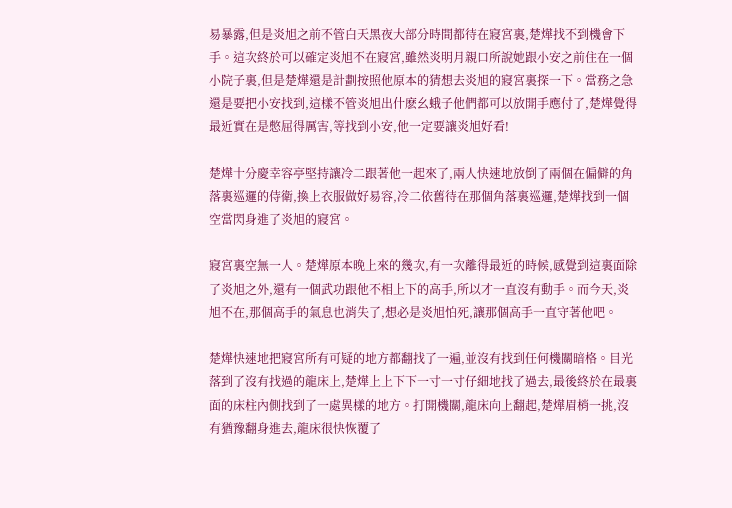易暴露,但是炎旭之前不管白天黑夜大部分時間都待在寢宮裏,楚燁找不到機會下手。這次終於可以確定炎旭不在寢宮,雖然炎明月親口所說她跟小安之前住在一個小院子裏,但是楚燁還是計劃按照他原本的猜想去炎旭的寢宮裏探一下。當務之急還是要把小安找到,這樣不管炎旭出什麽幺蛾子他們都可以放開手應付了,楚燁覺得最近實在是憋屈得厲害,等找到小安,他一定要讓炎旭好看!

楚燁十分慶幸容亭堅持讓冷二跟著他一起來了,兩人快速地放倒了兩個在偏僻的角落裏巡邏的侍衛,換上衣服做好易容,冷二依舊待在那個角落裏巡邏,楚燁找到一個空當閃身進了炎旭的寢宮。

寢宮裏空無一人。楚燁原本晚上來的幾次,有一次離得最近的時候,感覺到這裏面除了炎旭之外,還有一個武功跟他不相上下的高手,所以才一直沒有動手。而今天,炎旭不在,那個高手的氣息也消失了,想必是炎旭怕死,讓那個高手一直守著他吧。

楚燁快速地把寢宮所有可疑的地方都翻找了一遍,並沒有找到任何機關暗格。目光落到了沒有找過的龍床上,楚燁上上下下一寸一寸仔細地找了過去,最後終於在最裏面的床柱內側找到了一處異樣的地方。打開機關,龍床向上翻起,楚燁眉梢一挑,沒有猶豫翻身進去,龍床很快恢覆了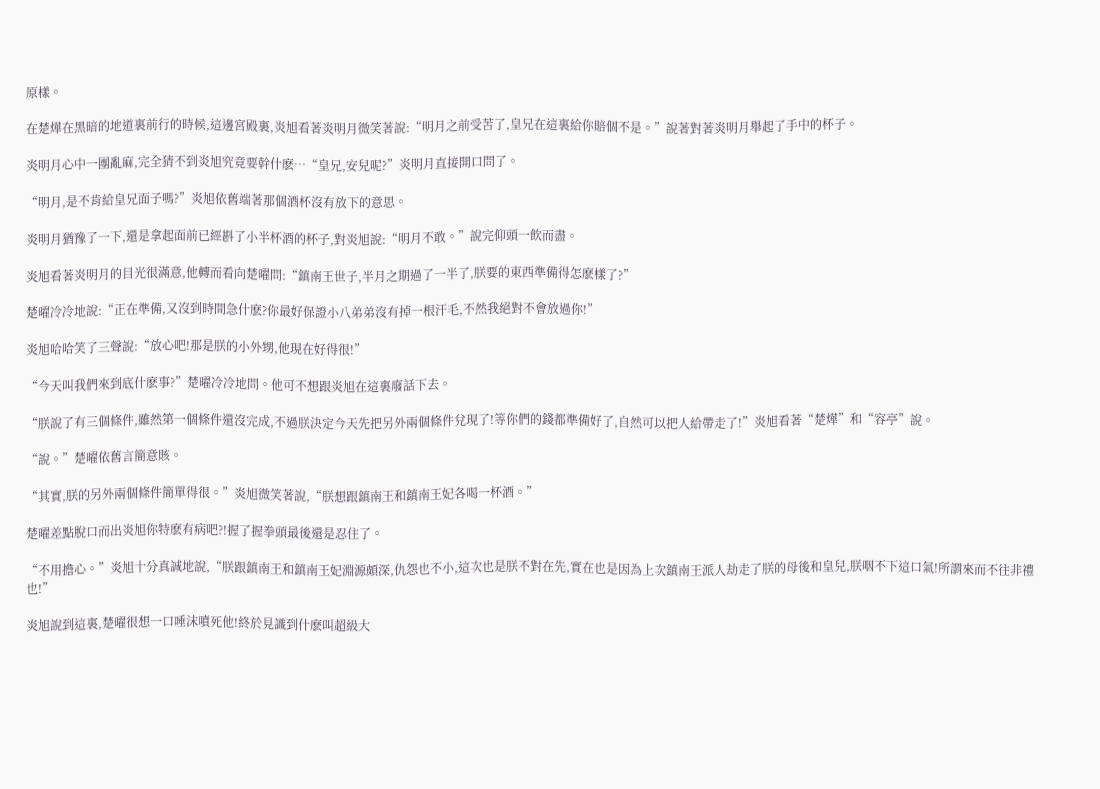原樣。

在楚燁在黑暗的地道裏前行的時候,這邊宮殿裏,炎旭看著炎明月微笑著說:“明月之前受苦了,皇兄在這裏給你賠個不是。”說著對著炎明月舉起了手中的杯子。

炎明月心中一團亂麻,完全猜不到炎旭究竟要幹什麽…“皇兄,安兒呢?”炎明月直接開口問了。

“明月,是不肯給皇兄面子嗎?”炎旭依舊端著那個酒杯沒有放下的意思。

炎明月猶豫了一下,還是拿起面前已經斟了小半杯酒的杯子,對炎旭說:“明月不敢。”說完仰頭一飲而盡。

炎旭看著炎明月的目光很滿意,他轉而看向楚曜問:“鎮南王世子,半月之期過了一半了,朕要的東西準備得怎麽樣了?”

楚曜冷冷地說:“正在準備,又沒到時間急什麽?你最好保證小八弟弟沒有掉一根汗毛,不然我絕對不會放過你!”

炎旭哈哈笑了三聲說:“放心吧!那是朕的小外甥,他現在好得很!”

“今天叫我們來到底什麽事?”楚曜冷冷地問。他可不想跟炎旭在這裏廢話下去。

“朕說了有三個條件,雖然第一個條件還沒完成,不過朕決定今天先把另外兩個條件兌現了!等你們的錢都準備好了,自然可以把人給帶走了!”炎旭看著“楚燁”和“容亭”說。

“說。”楚曜依舊言簡意賅。

“其實,朕的另外兩個條件簡單得很。”炎旭微笑著說,“朕想跟鎮南王和鎮南王妃各喝一杯酒。”

楚曜差點脫口而出炎旭你特麽有病吧?!握了握拳頭最後還是忍住了。

“不用擔心。”炎旭十分真誠地說,“朕跟鎮南王和鎮南王妃淵源頗深,仇怨也不小,這次也是朕不對在先,實在也是因為上次鎮南王派人劫走了朕的母後和皇兒,朕咽不下這口氣!所謂來而不往非禮也!”

炎旭說到這裏,楚曜很想一口唾沫噴死他!終於見識到什麽叫超級大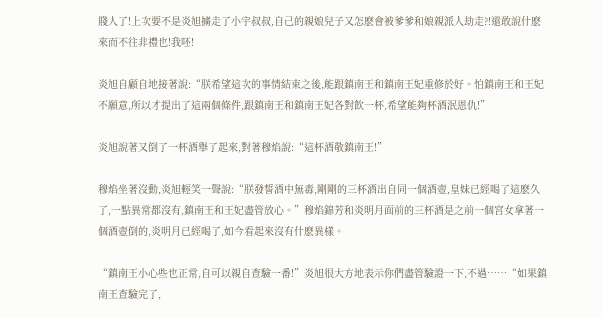賤人了!上次要不是炎旭擄走了小宇叔叔,自己的親娘兒子又怎麽會被爹爹和娘親派人劫走?!還敢說什麽來而不往非禮也!我呸!

炎旭自顧自地接著說:“朕希望這次的事情結束之後,能跟鎮南王和鎮南王妃重修於好。怕鎮南王和王妃不願意,所以才提出了這兩個條件,跟鎮南王和鎮南王妃各對飲一杯,希望能夠杯酒泯恩仇!”

炎旭說著又倒了一杯酒舉了起來,對著穆焰說:“這杯酒敬鎮南王!”

穆焰坐著沒動,炎旭輕笑一聲說:“朕發誓酒中無毒,剛剛的三杯酒出自同一個酒壺,皇妹已經喝了這麽久了,一點異常都沒有,鎮南王和王妃盡管放心。”穆焰錦芳和炎明月面前的三杯酒是之前一個宮女拿著一個酒壺倒的,炎明月已經喝了,如今看起來沒有什麽異樣。

“鎮南王小心些也正常,自可以親自查驗一番!”炎旭很大方地表示你們盡管驗證一下,不過……“如果鎮南王查驗完了,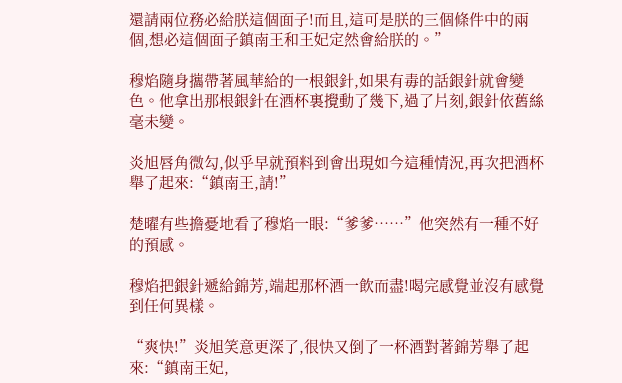還請兩位務必給朕這個面子!而且,這可是朕的三個條件中的兩個,想必這個面子鎮南王和王妃定然會給朕的。”

穆焰隨身攜帶著風華給的一根銀針,如果有毒的話銀針就會變色。他拿出那根銀針在酒杯裏攪動了幾下,過了片刻,銀針依舊絲毫未變。

炎旭唇角微勾,似乎早就預料到會出現如今這種情況,再次把酒杯舉了起來:“鎮南王,請!”

楚曜有些擔憂地看了穆焰一眼:“爹爹……”他突然有一種不好的預感。

穆焰把銀針遞給錦芳,端起那杯酒一飲而盡!喝完感覺並沒有感覺到任何異樣。

“爽快!”炎旭笑意更深了,很快又倒了一杯酒對著錦芳舉了起來:“鎮南王妃,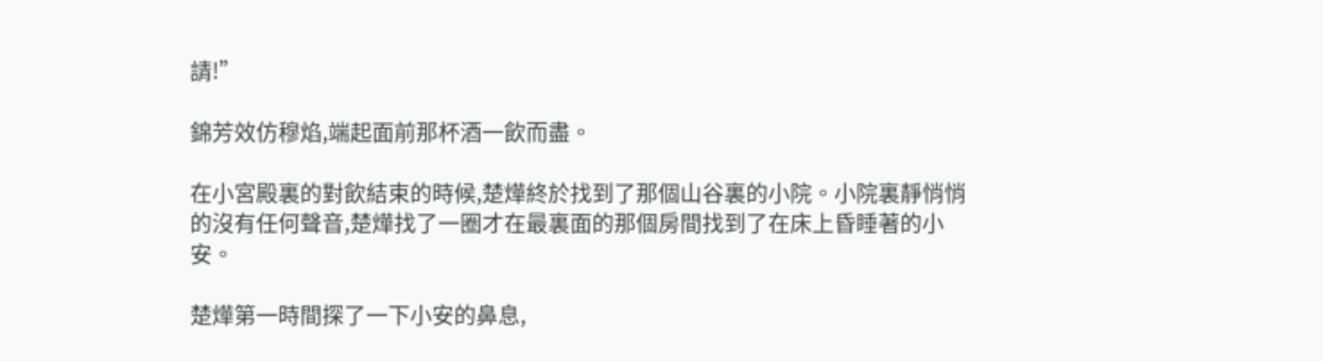請!”

錦芳效仿穆焰,端起面前那杯酒一飲而盡。

在小宮殿裏的對飲結束的時候,楚燁終於找到了那個山谷裏的小院。小院裏靜悄悄的沒有任何聲音,楚燁找了一圈才在最裏面的那個房間找到了在床上昏睡著的小安。

楚燁第一時間探了一下小安的鼻息,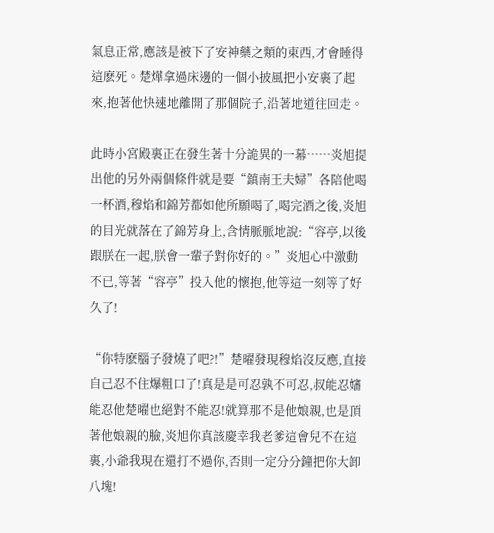氣息正常,應該是被下了安神藥之類的東西,才會睡得這麽死。楚燁拿過床邊的一個小披風把小安裹了起來,抱著他快速地離開了那個院子,沿著地道往回走。

此時小宮殿裏正在發生著十分詭異的一幕……炎旭提出他的另外兩個條件就是要“鎮南王夫婦”各陪他喝一杯酒,穆焰和錦芳都如他所願喝了,喝完酒之後,炎旭的目光就落在了錦芳身上,含情脈脈地說:“容亭,以後跟朕在一起,朕會一輩子對你好的。”炎旭心中激動不已,等著“容亭”投入他的懷抱,他等這一刻等了好久了!

“你特麽腦子發燒了吧?!”楚曜發現穆焰沒反應,直接自己忍不住爆粗口了!真是是可忍孰不可忍,叔能忍嬸能忍他楚曜也絕對不能忍!就算那不是他娘親,也是頂著他娘親的臉,炎旭你真該慶幸我老爹這會兒不在這裏,小爺我現在還打不過你,否則一定分分鐘把你大卸八塊!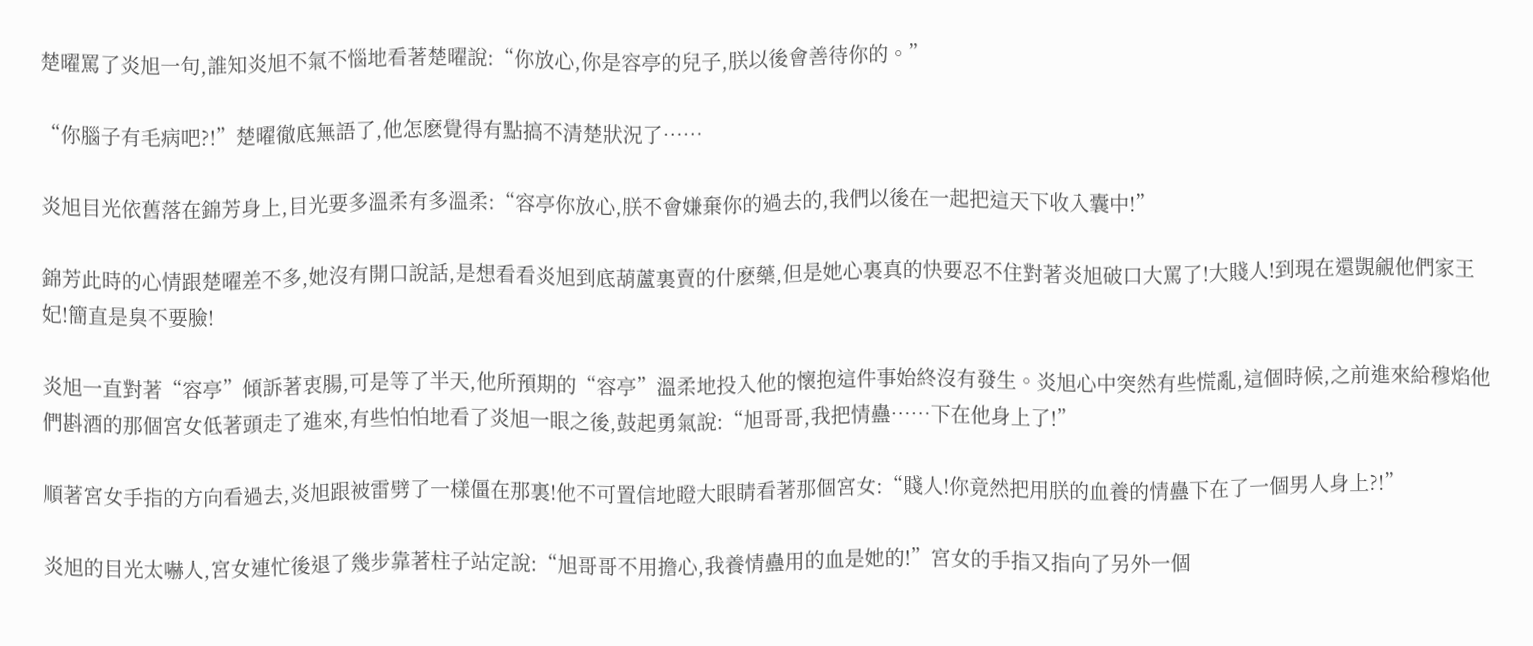楚曜罵了炎旭一句,誰知炎旭不氣不惱地看著楚曜說:“你放心,你是容亭的兒子,朕以後會善待你的。”

“你腦子有毛病吧?!”楚曜徹底無語了,他怎麽覺得有點搞不清楚狀況了……

炎旭目光依舊落在錦芳身上,目光要多溫柔有多溫柔:“容亭你放心,朕不會嫌棄你的過去的,我們以後在一起把這天下收入囊中!”

錦芳此時的心情跟楚曜差不多,她沒有開口說話,是想看看炎旭到底葫蘆裏賣的什麽藥,但是她心裏真的快要忍不住對著炎旭破口大罵了!大賤人!到現在還覬覦他們家王妃!簡直是臭不要臉!

炎旭一直對著“容亭”傾訴著衷腸,可是等了半天,他所預期的“容亭”溫柔地投入他的懷抱這件事始終沒有發生。炎旭心中突然有些慌亂,這個時候,之前進來給穆焰他們斟酒的那個宮女低著頭走了進來,有些怕怕地看了炎旭一眼之後,鼓起勇氣說:“旭哥哥,我把情蠱……下在他身上了!”

順著宮女手指的方向看過去,炎旭跟被雷劈了一樣僵在那裏!他不可置信地瞪大眼睛看著那個宮女:“賤人!你竟然把用朕的血養的情蠱下在了一個男人身上?!”

炎旭的目光太嚇人,宮女連忙後退了幾步靠著柱子站定說:“旭哥哥不用擔心,我養情蠱用的血是她的!”宮女的手指又指向了另外一個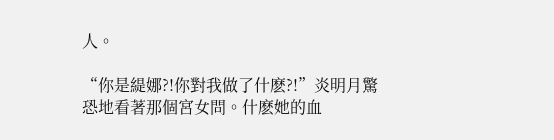人。

“你是緹娜?!你對我做了什麽?!”炎明月驚恐地看著那個宮女問。什麽她的血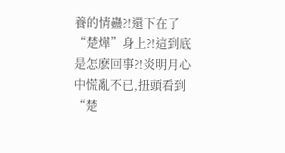養的情蠱?!還下在了“楚燁”身上?!這到底是怎麽回事?!炎明月心中慌亂不已,扭頭看到“楚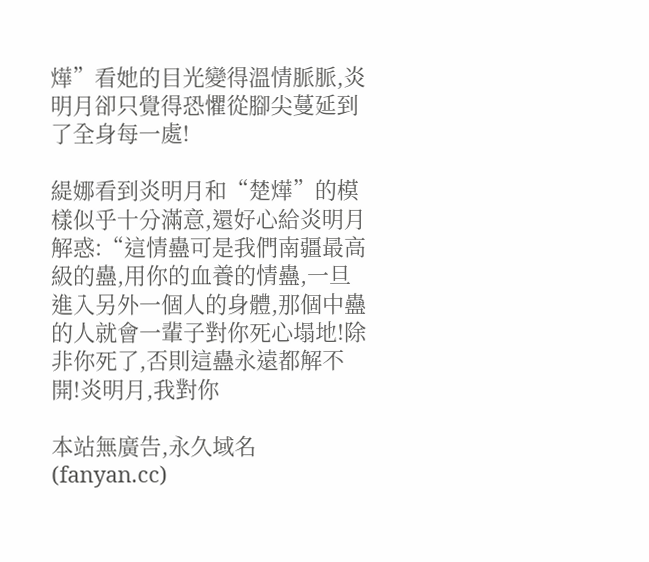燁”看她的目光變得溫情脈脈,炎明月卻只覺得恐懼從腳尖蔓延到了全身每一處!

緹娜看到炎明月和“楚燁”的模樣似乎十分滿意,還好心給炎明月解惑:“這情蠱可是我們南疆最高級的蠱,用你的血養的情蠱,一旦進入另外一個人的身體,那個中蠱的人就會一輩子對你死心塌地!除非你死了,否則這蠱永遠都解不開!炎明月,我對你

本站無廣告,永久域名(fanyan.cc)